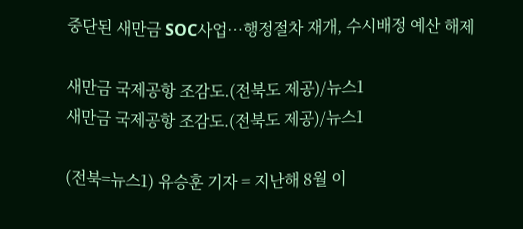중단된 새만금 SOC사업…행정절차 재개, 수시배정 예산 해제

새만금 국제공항 조감도.(전북도 제공)/뉴스1
새만금 국제공항 조감도.(전북도 제공)/뉴스1

(전북=뉴스1) 유승훈 기자 = 지난해 8월 이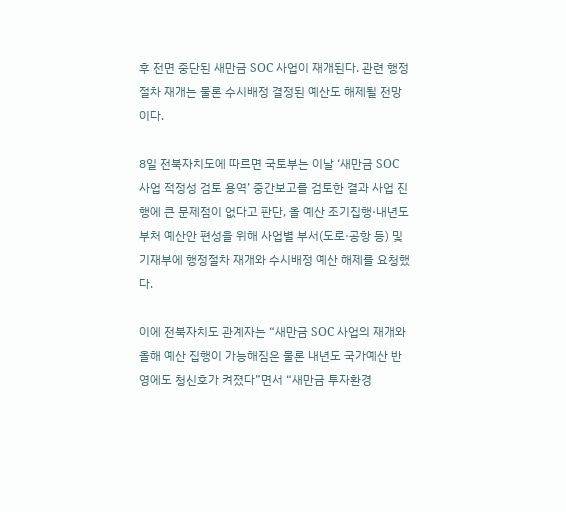후 전면 중단된 새만금 SOC 사업이 재개된다. 관련 행정 절차 재개는 물론 수시배정 결정된 예산도 해제될 전망이다.

8일 전북자치도에 따르면 국토부는 이날 ‘새만금 SOC 사업 적정성 검토 용역’ 중간보고를 검토한 결과 사업 진행에 큰 문제점이 없다고 판단, 올 예산 조기집행·내년도 부처 예산안 편성을 위해 사업별 부서(도로·공항 등) 및 기재부에 행정절차 재개와 수시배정 예산 해제를 요청했다.

이에 전북자치도 관계자는 “새만금 SOC 사업의 재개와 올해 예산 집행이 가능해짐은 물론 내년도 국가예산 반영에도 청신호가 켜졌다”면서 “새만금 투자환경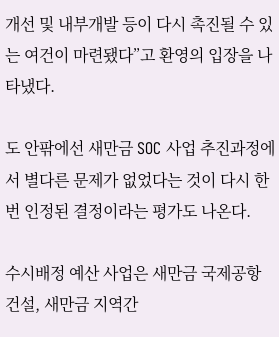개선 및 내부개발 등이 다시 촉진될 수 있는 여건이 마련됐다”고 환영의 입장을 나타냈다.

도 안팎에선 새만금 SOC 사업 추진과정에서 별다른 문제가 없었다는 것이 다시 한 번 인정된 결정이라는 평가도 나온다.

수시배정 예산 사업은 새만금 국제공항 건설, 새만금 지역간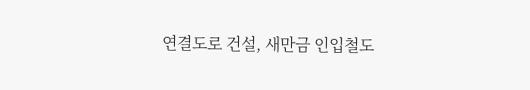연결도로 건설, 새만금 인입철도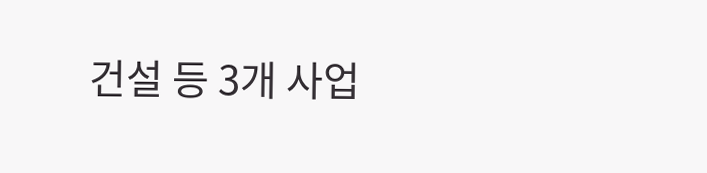건설 등 3개 사업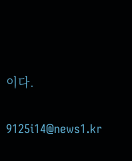이다.

9125i14@news1.kr